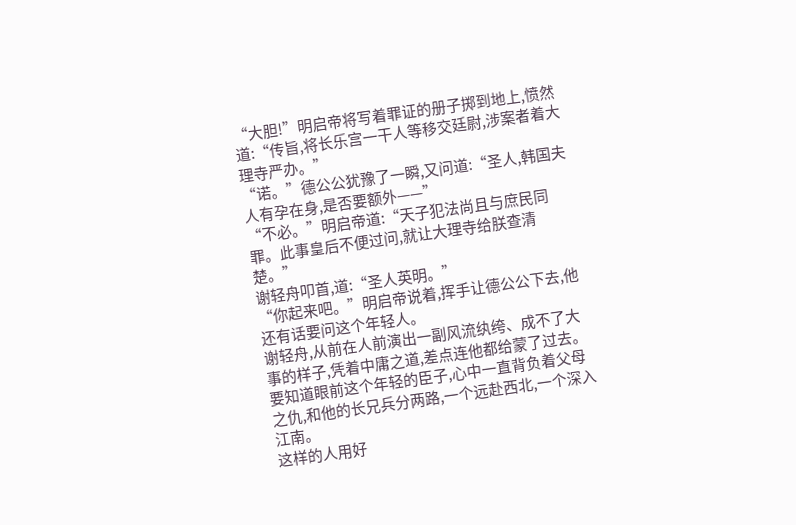“大胆!”明启帝将写着罪证的册子掷到地上,愤然道:“传旨,将长乐宫一干人等移交廷尉,涉案者着大理寺严办。”
“诺。”德公公犹豫了一瞬,又问道:“圣人,韩国夫人有孕在身,是否要额外——”
“不必。”明启帝道:“天子犯法尚且与庶民同罪。此事皇后不便过问,就让大理寺给朕查清楚。”
谢轻舟叩首,道:“圣人英明。”
“你起来吧。”明启帝说着,挥手让德公公下去,他还有话要问这个年轻人。
谢轻舟,从前在人前演出一副风流纨绔、成不了大事的样子,凭着中庸之道,差点连他都给蒙了过去。
要知道眼前这个年轻的臣子,心中一直背负着父母之仇,和他的长兄兵分两路,一个远赴西北,一个深入江南。
这样的人用好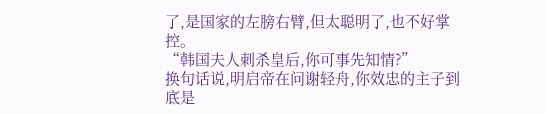了,是国家的左膀右臂,但太聪明了,也不好掌控。
“韩国夫人刺杀皇后,你可事先知情?”
换句话说,明启帝在问谢轻舟,你效忠的主子到底是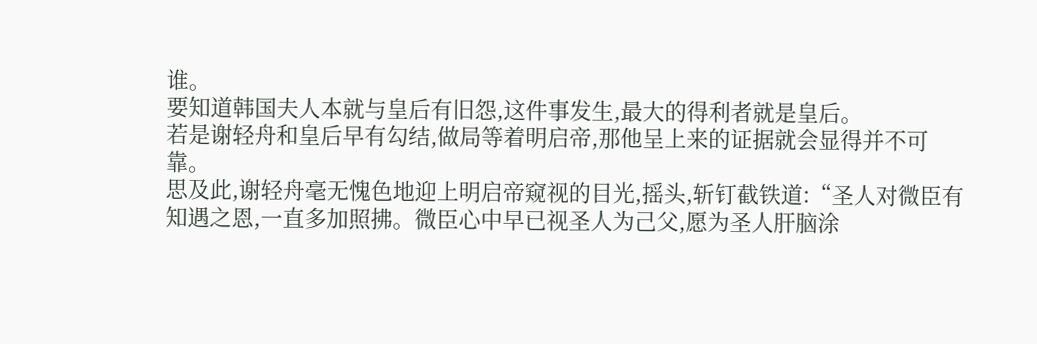谁。
要知道韩国夫人本就与皇后有旧怨,这件事发生,最大的得利者就是皇后。
若是谢轻舟和皇后早有勾结,做局等着明启帝,那他呈上来的证据就会显得并不可靠。
思及此,谢轻舟毫无愧色地迎上明启帝窥视的目光,摇头,斩钉截铁道:“圣人对微臣有知遇之恩,一直多加照拂。微臣心中早已视圣人为己父,愿为圣人肝脑涂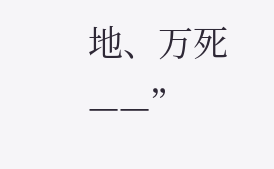地、万死——”